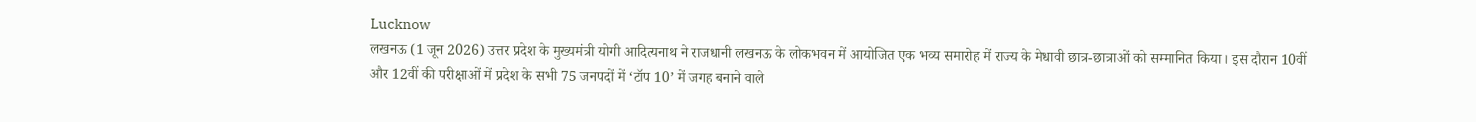Lucknow
लखनऊ (1 जून 2026) उत्तर प्रदेश के मुख्यमंत्री योगी आदित्यनाथ ने राजधानी लखनऊ के लोकभवन में आयोजित एक भव्य समारोह में राज्य के मेधावी छात्र-छात्राओं को सम्मानित किया। इस दौरान 10वीं और 12वीं की परीक्षाओं में प्रदेश के सभी 75 जनपदों में ‘टॉप 10’ में जगह बनाने वाले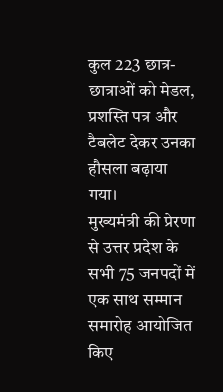कुल 223 छात्र-छात्राओं को मेडल, प्रशस्ति पत्र और टैबलेट देकर उनका हौसला बढ़ाया गया।
मुख्यमंत्री की प्रेरणा से उत्तर प्रदेश के सभी 75 जनपदों में एक साथ सम्मान समारोह आयोजित किए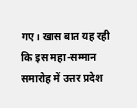गए। खास बात यह रही कि इस महा-सम्मान समारोह में उत्तर प्रदेश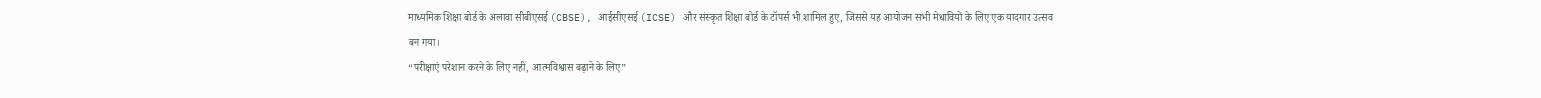माध्यमिक शिक्षा बोर्ड के अलावा सीबीएसई (CBSE), आईसीएसई (ICSE) और संस्कृत शिक्षा बोर्ड के टॉपर्स भी शामिल हुए, जिससे यह आयोजन सभी मेधावियों के लिए एक यादगार उत्सव बन गया।
“परीक्षाएं परेशान करने के लिए नहीं, आत्मविश्वास बढ़ाने के लिए”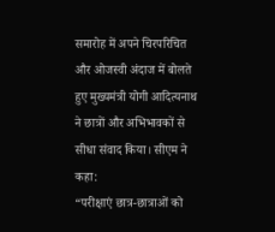समारोह में अपने चिरपरिचित और ओजस्वी अंदाज में बोलते हुए मुख्यमंत्री योगी आदित्यनाथ ने छात्रों और अभिभावकों से सीधा संवाद किया। सीएम ने कहा:
“परीक्षाएं छात्र-छात्राओं को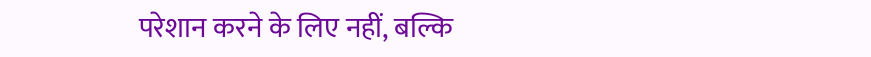परेशान करने के लिए नहीं, बल्कि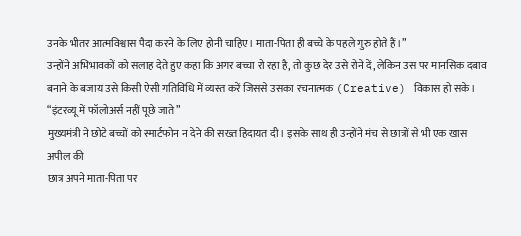उनके भीतर आत्मविश्वास पैदा करने के लिए होनी चाहिए। माता-पिता ही बच्चे के पहले गुरु होते हैं।”
उन्होंने अभिभावकों को सलाह देते हुए कहा कि अगर बच्चा रो रहा है, तो कुछ देर उसे रोने दें, लेकिन उस पर मानसिक दबाव बनाने के बजाय उसे किसी ऐसी गतिविधि में व्यस्त करें जिससे उसका रचनात्मक (Creative) विकास हो सके।
“इंटरव्यू में फॉलोअर्स नहीं पूछे जाते”
मुख्यमंत्री ने छोटे बच्चों को स्मार्टफोन न देने की सख्त हिदायत दी। इसके साथ ही उन्होंने मंच से छात्रों से भी एक खास अपील की
छात्र अपने माता-पिता पर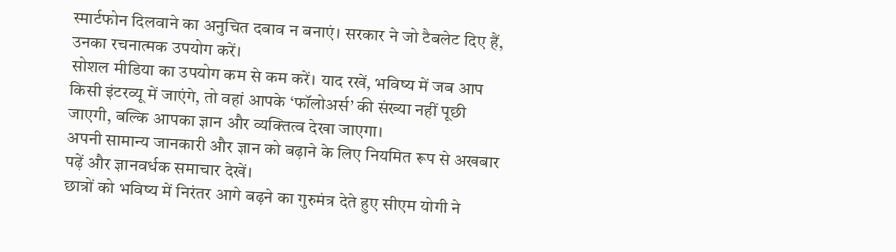स्मार्टफोन दिलवाने का अनुचित दबाव न बनाएं। सरकार ने जो टैबलेट दिए हैं, उनका रचनात्मक उपयोग करें।
सोशल मीडिया का उपयोग कम से कम करें। याद रखें, भविष्य में जब आप किसी इंटरव्यू में जाएंगे, तो वहां आपके ‘फॉलोअर्स’ की संख्या नहीं पूछी जाएगी, बल्कि आपका ज्ञान और व्यक्तित्व देखा जाएगा।
अपनी सामान्य जानकारी और ज्ञान को बढ़ाने के लिए नियमित रूप से अखबार पढ़ें और ज्ञानवर्धक समाचार देखें।
छात्रों को भविष्य में निरंतर आगे बढ़ने का गुरुमंत्र देते हुए सीएम योगी ने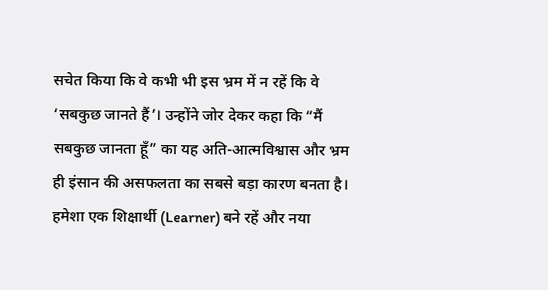सचेत किया कि वे कभी भी इस भ्रम में न रहें कि वे ‘सबकुछ जानते हैं’। उन्होंने जोर देकर कहा कि “मैं सबकुछ जानता हूँ” का यह अति-आत्मविश्वास और भ्रम ही इंसान की असफलता का सबसे बड़ा कारण बनता है। हमेशा एक शिक्षार्थी (Learner) बने रहें और नया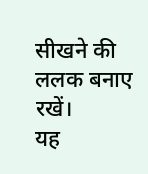सीखने की ललक बनाए रखें।
यह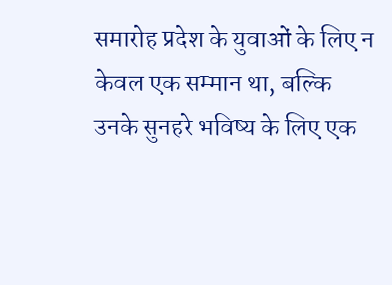समारोह प्रदेश के युवाओं के लिए न केवल एक सम्मान था, बल्कि उनके सुनहरे भविष्य के लिए एक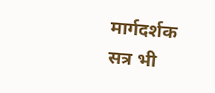मार्गदर्शक सत्र भी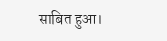साबित हुआ।